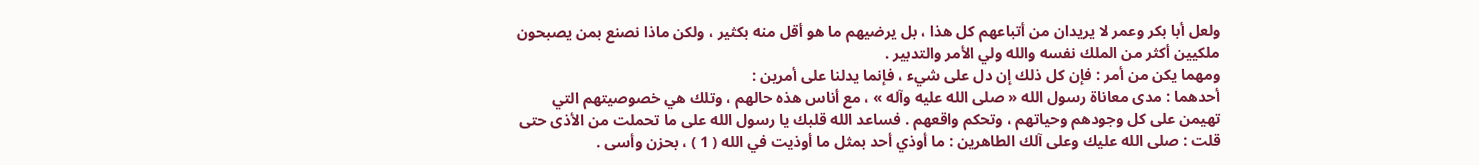ولعل أبا بكر وعمر لا يريدان من أتباعهم كل هذا ، بل يرضيهم ما هو أقل منه بكثير ، ولكن ماذا نصنع بمن يصبحون ملكيين أكثر من الملك نفسه والله ولي الأمر والتدبير .
ومهما يكن من أمر : فإن كل ذلك إن دل على شيء ، فإنما يدلنا على أمرين :
أحدهما : مدى معاناة رسول الله « صلى الله عليه وآله » ، مع أناس هذه حالهم ، وتلك هي خصوصيتهم التي تهيمن على كل وجودهم وحياتهم ، وتحكم واقعهم . فساعد الله قلبك يا رسول الله على ما تحملت من الأذى حتى قلت : صلى الله عليك وعلى آلك الطاهرين : ما أوذي أحد بمثل ما أوذيت في الله ( 1 ) ، بحزن وأسى .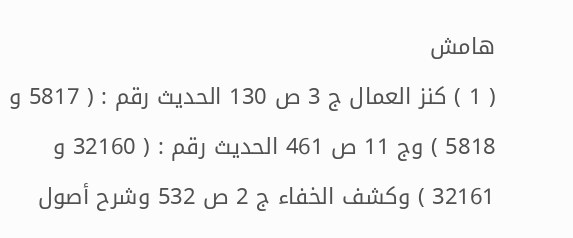هامش
( 1 ) كنز العمال ج 3 ص 130 الحديث رقم : ( 5817 و 5818 ) وج 11 ص 461 الحديث رقم : ( 32160 و 32161 ) وكشف الخفاء ج 2 ص 532 وشرح أصول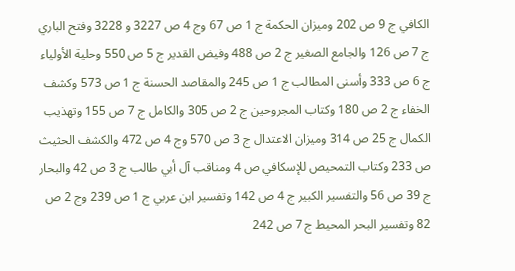الكافي ج 9 ص 202 وميزان الحكمة ج 1 ص 67 وج 4 ص 3227 و 3228 وفتح الباري ج 7 ص 126 والجامع الصغير ج 2 ص 488 وفيض القدير ج 5 ص 550 وحلية الأولياء ج 6 ص 333 وأسنى المطالب ج 1 ص 245 والمقاصد الحسنة ج 1 ص 573 وكشف الخفاء ج 2 ص 180 وكتاب المجروحين ج 2 ص 305 والكامل ج 7 ص 155 وتهذيب الكمال ج 25 ص 314 وميزان الاعتدال ج 3 ص 570 وج 4 ص 472 والكشف الحثيث ص 233 وكتاب التمحيص للإسكافي ص 4 ومناقب آل أبي طالب ج 3 ص 42 والبحار ج 39 ص 56 والتفسير الكبير ج 4 ص 142 وتفسير ابن عربي ج 1 ص 239 وج 2 ص 82 وتفسير البحر المحيط ج 7 ص 242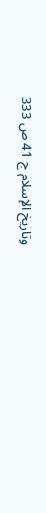وتاريخ الإسلام ج 41 ص 333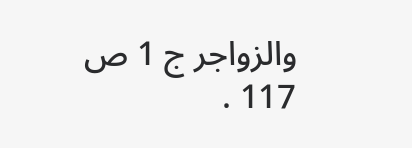والزواجر ج 1 ص 117 .